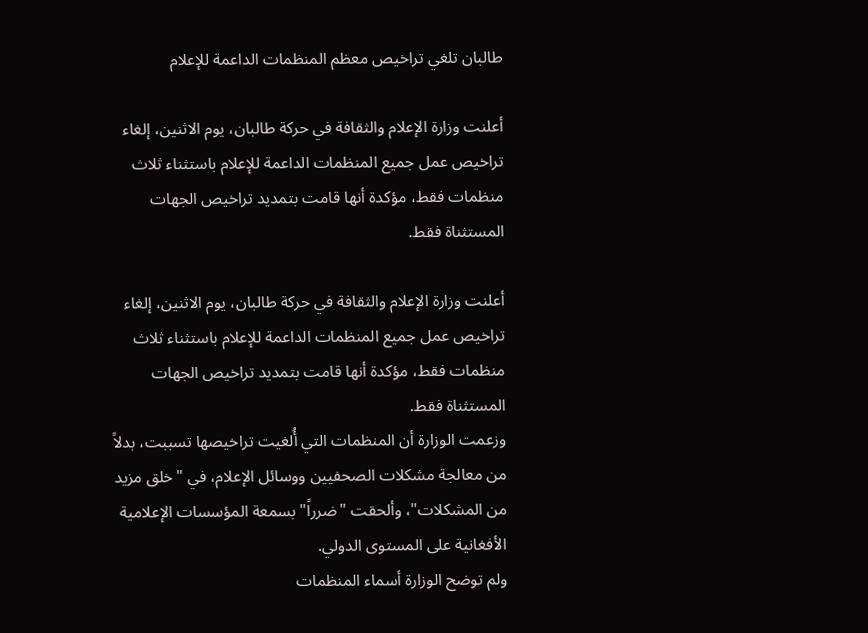طالبان تلغي تراخيص معظم المنظمات الداعمة للإعلام

أعلنت وزارة الإعلام والثقافة في حركة طالبان، يوم الاثنين، إلغاء تراخيص عمل جميع المنظمات الداعمة للإعلام باستثناء ثلاث منظمات فقط، مؤكدة أنها قامت بتمديد تراخيص الجهات المستثناة فقط.

أعلنت وزارة الإعلام والثقافة في حركة طالبان، يوم الاثنين، إلغاء تراخيص عمل جميع المنظمات الداعمة للإعلام باستثناء ثلاث منظمات فقط، مؤكدة أنها قامت بتمديد تراخيص الجهات المستثناة فقط.
وزعمت الوزارة أن المنظمات التي أُلغيت تراخيصها تسببت، بدلاً من معالجة مشكلات الصحفيين ووسائل الإعلام، في "خلق مزيد من المشكلات"، وألحقت "ضرراً" بسمعة المؤسسات الإعلامية الأفغانية على المستوى الدولي.
ولم توضح الوزارة أسماء المنظمات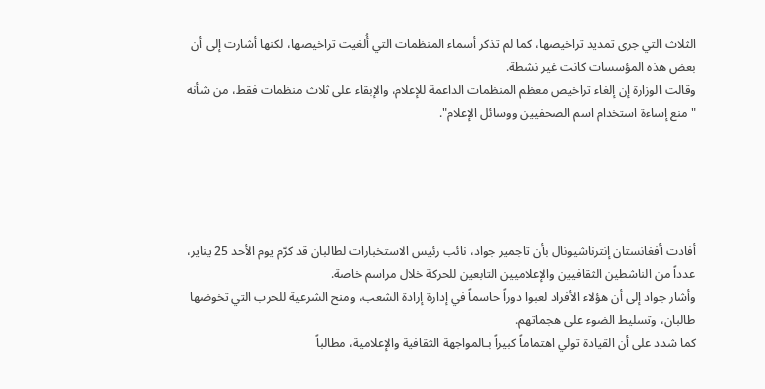الثلاث التي جرى تمديد تراخيصها، كما لم تذكر أسماء المنظمات التي أُلغيت تراخيصها، لكنها أشارت إلى أن بعض هذه المؤسسات كانت غير نشطة.
وقالت الوزارة إن إلغاء تراخيص معظم المنظمات الداعمة للإعلام، والإبقاء على ثلاث منظمات فقط، من شأنه "منع إساءة استخدام اسم الصحفيين ووسائل الإعلام".





أفادت أفغانستان إنترناشیونال بأن تاجمير جواد، نائب رئيس الاستخبارات لطالبان قد كرّم يوم الأحد 25 يناير، عدداً من الناشطين الثقافيين والإعلاميين التابعين للحركة خلال مراسم خاصة.
وأشار جواد إلى أن هؤلاء الأفراد لعبوا دوراً حاسماً في إدارة إرادة الشعب، ومنح الشرعية للحرب التي تخوضها طالبان، وتسليط الضوء على هجماتهم.
كما شدد على أن القيادة تولي اهتماماً كبيراً بـالمواجهة الثقافية والإعلامية، مطالباً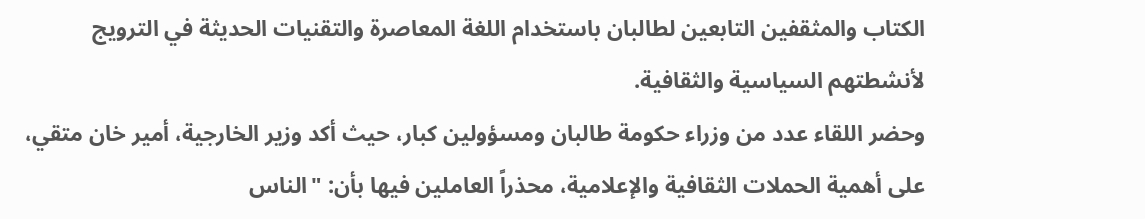الكتاب والمثقفين التابعين لطالبان باستخدام اللغة المعاصرة والتقنيات الحديثة في الترويج لأنشطتهم السياسية والثقافية.
وحضر اللقاء عدد من وزراء حكومة طالبان ومسؤولين كبار، حيث أكد وزير الخارجية، أمير خان متقي، على أهمية الحملات الثقافية والإعلامية، محذراً العاملين فيها بأن: "الناس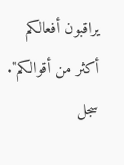يراقبون أفعالكم أكثر من أقوالكم".
سجل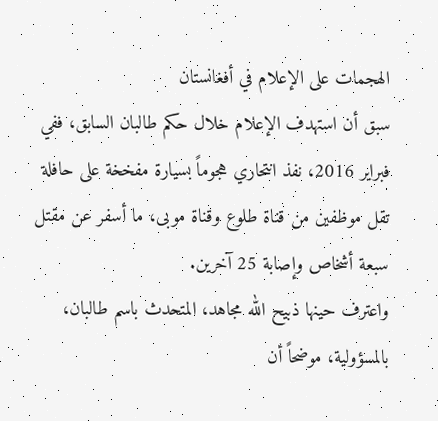الهجمات على الإعلام في أفغانستان
سبق أن استهدف الإعلام خلال حكم طالبان السابق، ففي فبراير 2016، نفذ انتحاري هجوماً بسيارة مفخخة على حافلة تقل موظفين من قناة طلوع وقناة موبی، ما أسفر عن مقتل سبعة أشخاص وإصابة 25 آخرين.
واعترف حينها ذبيح الله مجاهد، المتحدث باسم طالبان، بالمسؤولية، موضحاً أن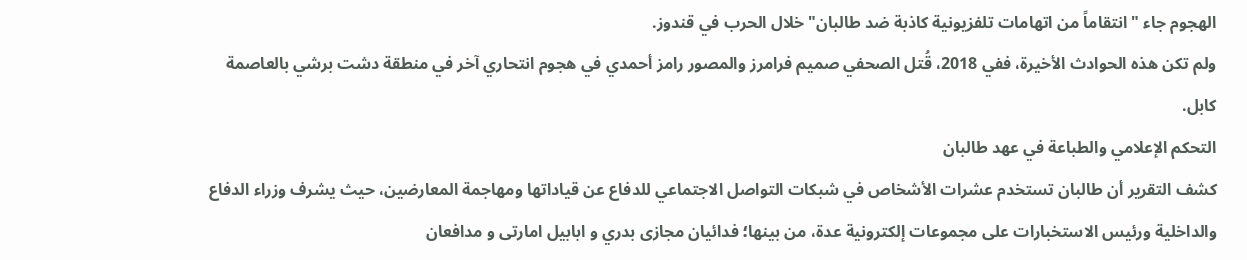الهجوم جاء "انتقاماً من اتهامات تلفزيونية كاذبة ضد طالبان" خلال الحرب في قندوز.
ولم تكن هذه الحوادث الأخيرة، ففي 2018، قُتل الصحفي صميم فرامرز والمصور رامز أحمدي في هجوم انتحاري آخر في منطقة دشت برشي بالعاصمة كابل.
التحكم الإعلامي والطباعة في عهد طالبان
كشف التقرير أن طالبان تستخدم عشرات الأشخاص في شبكات التواصل الاجتماعي للدفاع عن قياداتها ومهاجمة المعارضين، حيث يشرف وزراء الدفاع والداخلية ورئيس الاستخبارات على مجموعات إلكترونية عدة، من بينها؛ فدائيان مجازی بدري و ابابیل امارتی و مدافعان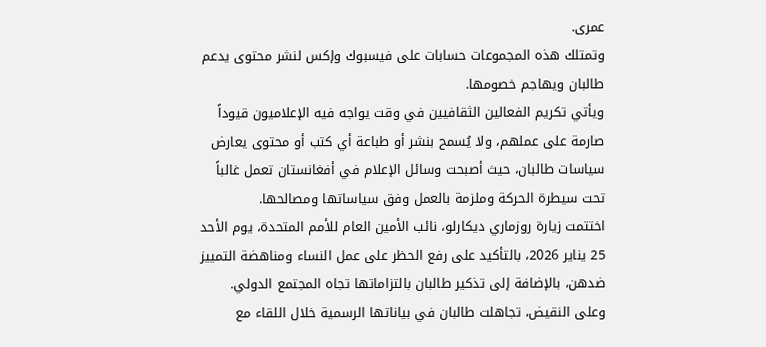عمری.
وتمتلك هذه المجموعات حسابات على فيسبوك وإكس لنشر محتوى يدعم طالبان ويهاجم خصومها.
ويأتي تكريم الفعالين الثقافيين في وقت يواجه فيه الإعلاميون قيوداً صارمة على عملهم، ولا يُسمح بنشر أو طباعة أي كتب أو محتوى يعارض سياسات طالبان، حيث أصبحت وسائل الإعلام في أفغانستان تعمل غالباً تحت سيطرة الحركة وملزمة بالعمل وفق سياساتها ومصالحها.
اختتمت زيارة روزماري دیکارلو، نائب الأمين العام للأمم المتحدة، يوم الأحد 25 يناير 2026، بالتأكيد على رفع الحظر على عمل النساء ومناهضة التمييز ضدهن، بالإضافة إلى تذكير طالبان بالتزاماتها تجاه المجتمع الدولي.
وعلى النقيض، تجاهلت طالبان في بياناتها الرسمية خلال اللقاء مع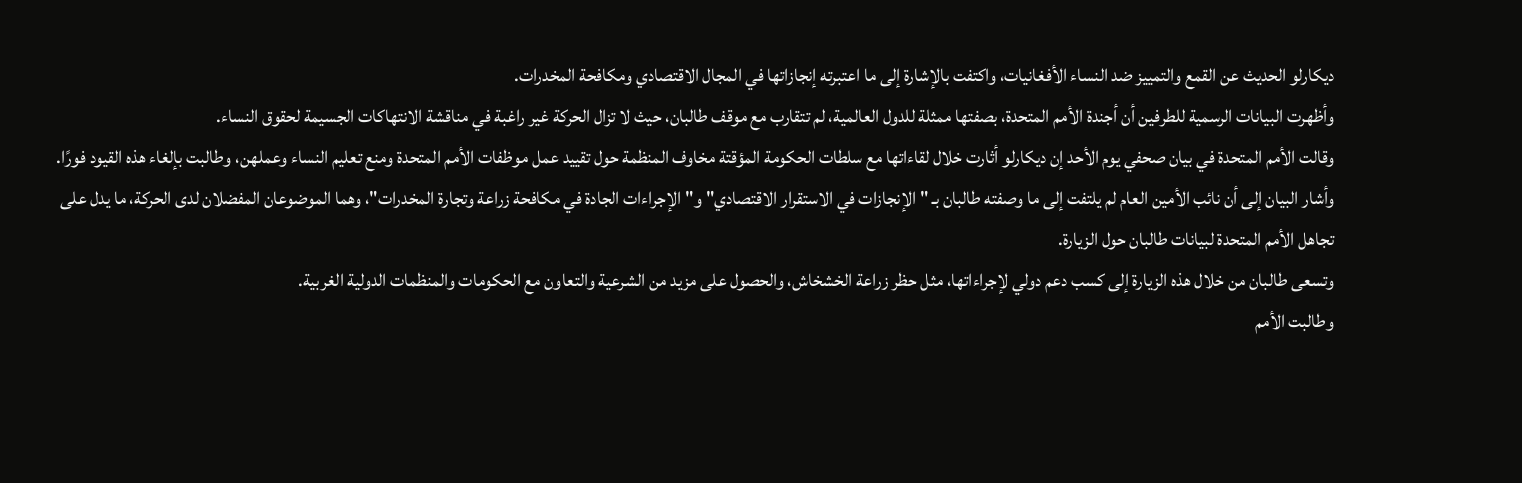دیکارلو الحديث عن القمع والتمييز ضد النساء الأفغانيات، واكتفت بالإشارة إلى ما اعتبرته إنجازاتها في المجال الاقتصادي ومكافحة المخدرات.
وأظهرت البيانات الرسمية للطرفين أن أجندة الأمم المتحدة، بصفتها ممثلة للدول العالمية، لم تتقارب مع موقف طالبان، حيث لا تزال الحركة غير راغبة في مناقشة الانتهاكات الجسيمة لحقوق النساء.
وقالت الأمم المتحدة في بيان صحفي يوم الأحد إن دیکارلو أثارت خلال لقاءاتها مع سلطات الحكومة المؤقتة مخاوف المنظمة حول تقييد عمل موظفات الأمم المتحدة ومنع تعليم النساء وعملهن، وطالبت بإلغاء هذه القيود فورًا.
وأشار البيان إلى أن نائب الأمين العام لم يلتفت إلى ما وصفته طالبان بـ "الإنجازات في الاستقرار الاقتصادي" و"الإجراءات الجادة في مكافحة زراعة وتجارة المخدرات"، وهما الموضوعان المفضلان لدى الحركة، ما يدل على تجاهل الأمم المتحدة لبيانات طالبان حول الزيارة.
وتسعى طالبان من خلال هذه الزيارة إلى كسب دعم دولي لإجراءاتها، مثل حظر زراعة الخشخاش، والحصول على مزيد من الشرعية والتعاون مع الحكومات والمنظمات الدولية الغربية.
وطالبت الأمم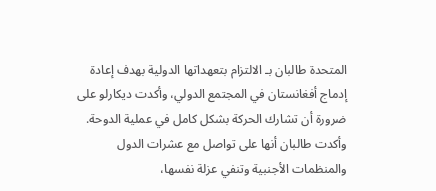المتحدة طالبان بـ الالتزام بتعهداتها الدولية بهدف إعادة إدماج أفغانستان في المجتمع الدولي، وأكدت دیکارلو على ضرورة أن تشارك الحركة بشكل كامل في عملية الدوحة.
وأكدت طالبان أنها على تواصل مع عشرات الدول والمنظمات الأجنبية وتنفي عزلة نفسها،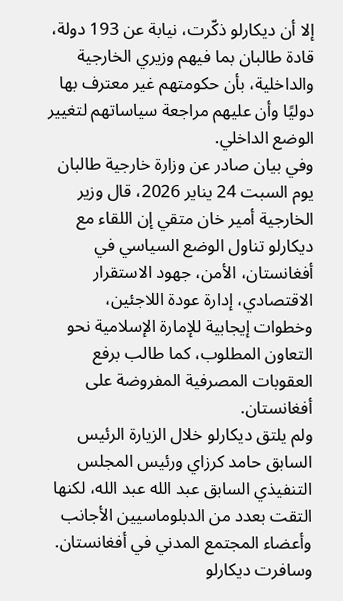إلا أن دیکارلو ذكّرت، نيابة عن 193 دولة، قادة طالبان بما فيهم وزيري الخارجية والداخلية، بأن حكومتهم غير معترف بها دوليًا وأن عليهم مراجعة سياساتهم لتغيير الوضع الداخلي.
وفي بيان صادر عن وزارة خارجية طالبان يوم السبت 24 يناير 2026، قال وزير الخارجية أمير خان متقي إن اللقاء مع دیکارلو تناول الوضع السياسي في أفغانستان، الأمن، جهود الاستقرار الاقتصادي، إدارة عودة اللاجئين، وخطوات إيجابية للإمارة الإسلامية نحو التعاون المطلوب، كما طالب برفع العقوبات المصرفية المفروضة على أفغانستان.
ولم يلتق دیکارلو خلال الزيارة الرئيس السابق حامد كرزاي ورئيس المجلس التنفيذي السابق عبد الله عبد الله، لكنها التقت بعدد من الدبلوماسيين الأجانب وأعضاء المجتمع المدني في أفغانستان.
وسافرت دیکارلو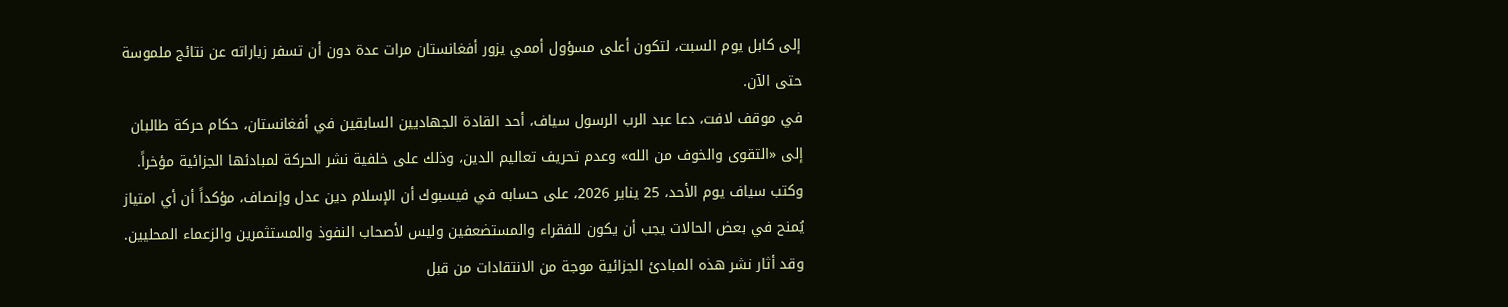إلى كابل يوم السبت، لتكون أعلى مسؤول أممي يزور أفغانستان مرات عدة دون أن تسفر زياراته عن نتائج ملموسة حتى الآن.
في موقف لافت، دعا عبد الرب الرسول سیاف، أحد القادة الجهاديين السابقين في أفغانستان، حكام حركة طالبان إلى «التقوى والخوف من الله» وعدم تحريف تعاليم الدين، وذلك على خلفية نشر الحركة لمبادئها الجزائية مؤخراً.
وكتب سیاف يوم الأحد، 25 يناير 2026، على حسابه في فيسبوك أن الإسلام دين عدل وإنصاف، مؤكداً أن أي امتياز يُمنح في بعض الحالات يجب أن يكون للفقراء والمستضعفين وليس لأصحاب النفوذ والمستثمرين والزعماء المحليين.
وقد أثار نشر هذه المبادئ الجزائية موجة من الانتقادات من قبل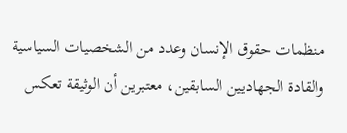منظمات حقوق الإنسان وعدد من الشخصيات السياسية والقادة الجهاديين السابقين، معتبرين أن الوثيقة تعكس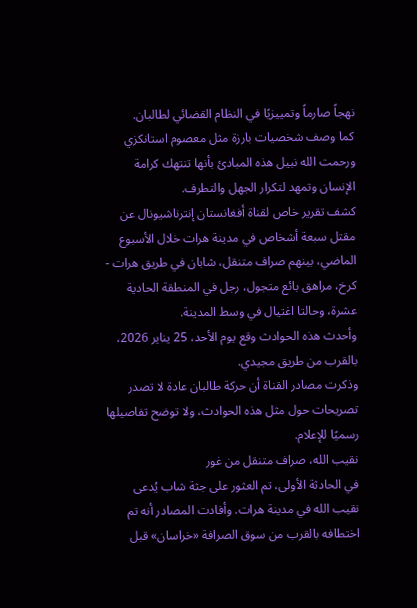نهجاً صارماً وتمييزيًا في النظام القضائي لطالبان.
كما وصف شخصيات بارزة مثل معصوم استانكزي ورحمت الله نبیل هذه المبادئ بأنها تنتهك كرامة الإنسان وتمهد لتكرار الجهل والتطرف.
كشف تقرير خاص لقناة أفغانستان إنترناشیونال عن مقتل سبعة أشخاص في مدينة هرات خلال الأسبوع الماضي، بينهم صراف متنقل، شابان في طريق هرات - كرخ، مراهق بائع متجول، رجل في المنطقة الحادية عشرة، وحالتا اغتيال في وسط المدينة.
وأحدث هذه الحوادث وقع يوم الأحد، 25 يناير 2026، بالقرب من طريق مجيدي.
وذكرت مصادر القناة أن حركة طالبان عادة لا تصدر تصريحات حول مثل هذه الحوادث، ولا توضح تفاصيلها رسميًا للإعلام.
نقيب الله، صراف متنقل من غور
في الحادثة الأولى، تم العثور على جثة شاب يُدعى نقيب الله في مدينة هرات. وأفادت المصادر أنه تم اختطافه بالقرب من سوق الصرافة «خراسان» قبل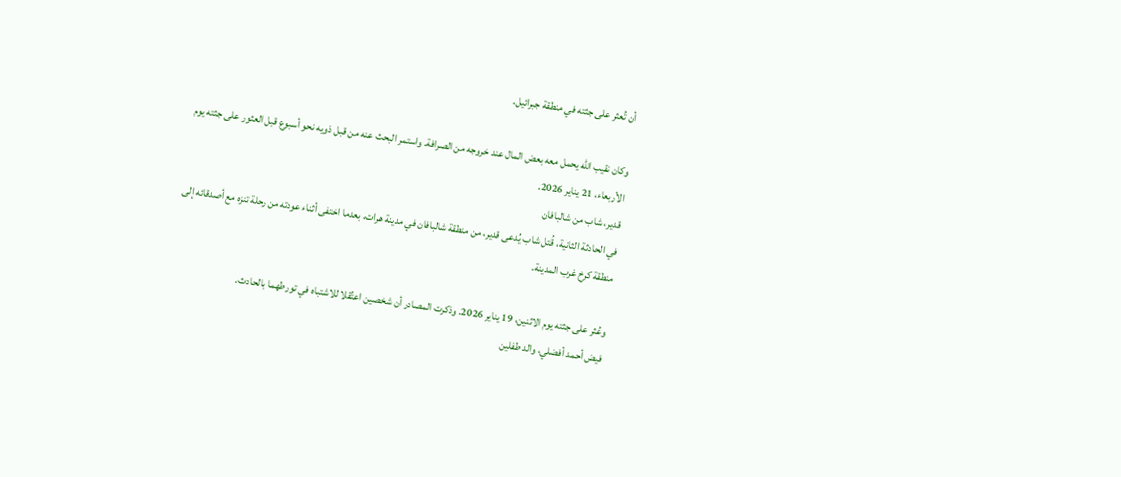أن تُعثر على جثته في منطقة جبرائيل.

وكان نقيب الله يحمل معه بعض المال عند خروجه من الصرافة. واستمر البحث عنه من قبل ذويه نحو أسبوع قبل العثور على جثته يوم الأربعاء، 21 يناير 2026.
قدير، شاب من شالبافان
في الحادثة الثانية، قُتل شاب يُدعى قدير، من منطقة شالبافان في مدينة هرات، بعدما اختفى أثناء عودته من رحلة تنزه مع أصدقائه إلى منطقة كرخ غرب المدينة.

وعُثر على جثته يوم الاثنين، 19 يناير 2026. وذكرت المصادر أن شخصين اعتُقلا للاشتباه في تورطهما بالحادث.
فيض أحمد أفضلي، والد طفلين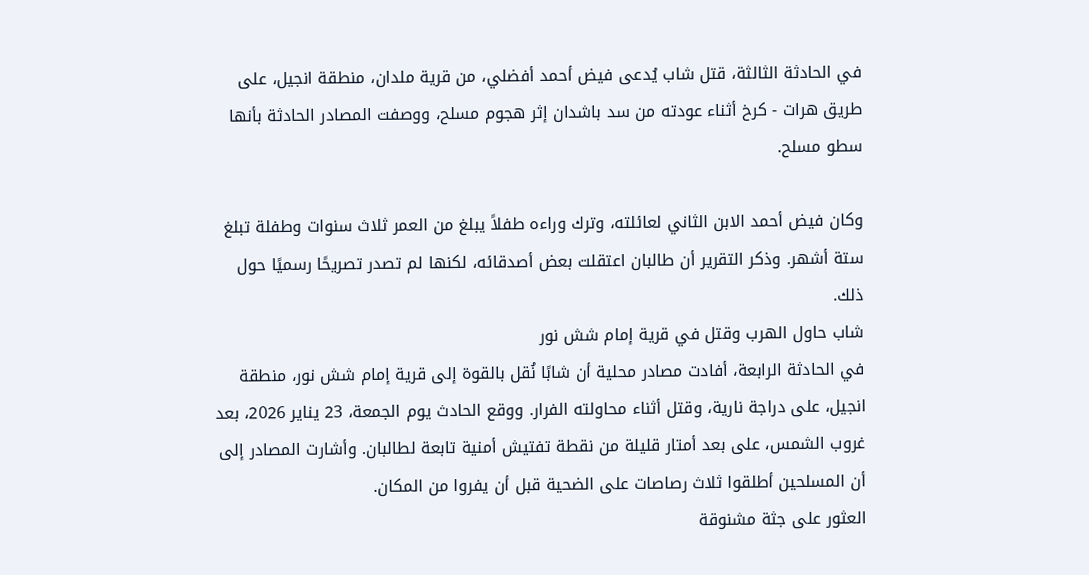في الحادثة الثالثة، قتل شاب يُدعى فيض أحمد أفضلي، من قرية ملدان، منطقة انجيل، على طريق هرات - كرخ أثناء عودته من سد باشدان إثر هجوم مسلح، ووصفت المصادر الحادثة بأنها سطو مسلح.

وكان فيض أحمد الابن الثاني لعائلته، وترك وراءه طفلاً يبلغ من العمر ثلاث سنوات وطفلة تبلغ ستة أشهر. وذكر التقرير أن طالبان اعتقلت بعض أصدقائه، لكنها لم تصدر تصريحًا رسميًا حول ذلك.
شاب حاول الهرب وقتل في قرية إمام شش نور
في الحادثة الرابعة، أفادت مصادر محلية أن شابًا نُقل بالقوة إلى قرية إمام شش نور، منطقة انجيل، على دراجة نارية، وقتل أثناء محاولته الفرار. ووقع الحادث يوم الجمعة، 23 يناير 2026، بعد غروب الشمس، على بعد أمتار قليلة من نقطة تفتيش أمنية تابعة لطالبان. وأشارت المصادر إلى أن المسلحين أطلقوا ثلاث رصاصات على الضحية قبل أن يفروا من المكان.
العثور على جثة مشنوقة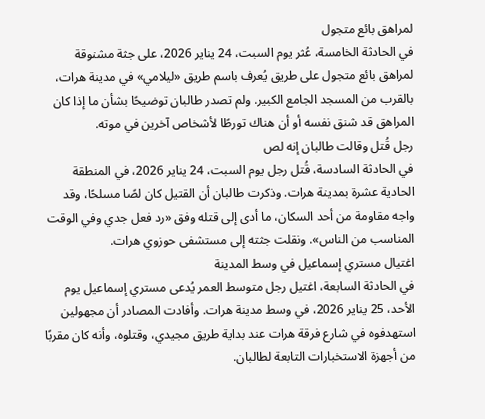لمراهق بائع متجول
في الحادثة الخامسة، عُثر يوم السبت، 24 يناير 2026، على جثة مشنوقة لمراهق بائع متجول على طريق يُعرف باسم طريق «ليلامي» في مدينة هرات، بالقرب من المسجد الجامع الكبير. ولم تصدر طالبان توضيحًا بشأن ما إذا كان المراهق قد شنق نفسه أو أن هناك تورطًا لأشخاص آخرين في موته.
رجل قُتل وقالت طالبان إنه لص
في الحادثة السادسة، قُتل رجل يوم السبت، 24 يناير 2026، في المنطقة الحادية عشرة بمدينة هرات. وذكرت طالبان أن القتيل كان لصًا مسلحًا، وقد واجه مقاومة من أحد السكان، ما أدى إلى قتله وفق «رد فعل جدي وفي الوقت المناسب من الناس». ونقلت جثته إلى مستشفى حوزوي هرات.
اغتيال مستري إسماعيل في وسط المدينة
في الحادثة السابعة، اغتيل رجل متوسط العمر يُدعى مستري إسماعيل يوم الأحد، 25 يناير 2026، في وسط مدينة هرات. وأفادت المصادر أن مجهولين استهدفوه في شارع فرقة هرات عند بداية طريق مجيدي، وقتلوه، وأنه كان مقربًا من أجهزة الاستخبارات التابعة لطالبان.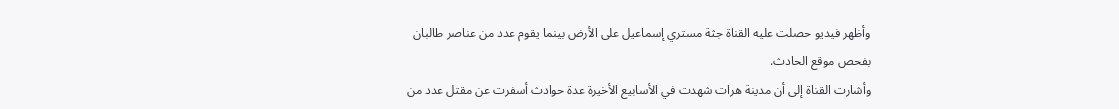وأظهر فيديو حصلت عليه القناة جثة مستري إسماعيل على الأرض بينما يقوم عدد من عناصر طالبان بفحص موقع الحادث.
وأشارت القناة إلى أن مدينة هرات شهدت في الأسابيع الأخيرة عدة حوادث أسفرت عن مقتل عدد من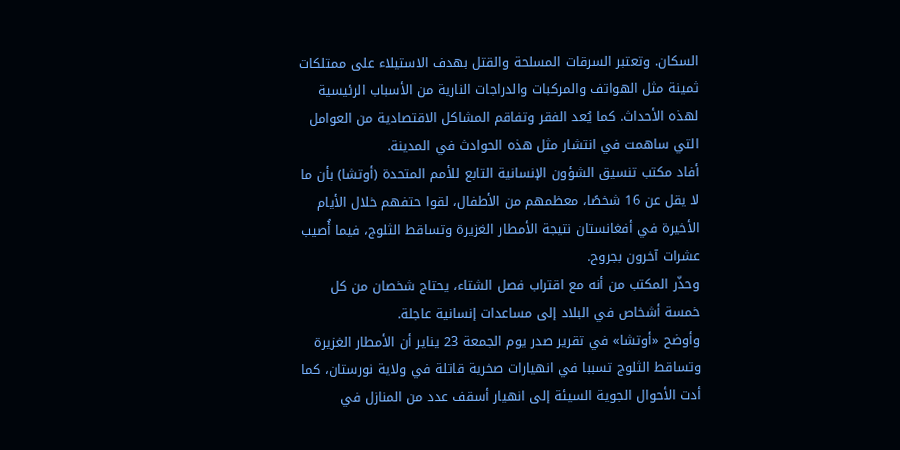السكان. وتعتبر السرقات المسلحة والقتل بهدف الاستيلاء على ممتلكات ثمينة مثل الهواتف والمركبات والدراجات النارية من الأسباب الرئيسية لهذه الأحداث. كما يُعد الفقر وتفاقم المشاكل الاقتصادية من العوامل التي ساهمت في انتشار مثل هذه الحوادث في المدينة.
أفاد مكتب تنسيق الشؤون الإنسانية التابع للأمم المتحدة (أوتشا) بأن ما لا يقل عن 16 شخصًا، معظمهم من الأطفال، لقوا حتفهم خلال الأيام الأخيرة في أفغانستان نتيجة الأمطار الغزيرة وتساقط الثلوج، فيما أُصيب عشرات آخرون بجروح.
وحذّر المكتب من أنه مع اقتراب فصل الشتاء، يحتاج شخصان من كل خمسة أشخاص في البلاد إلى مساعدات إنسانية عاجلة.
وأوضح «أوتشا» في تقرير صدر يوم الجمعة 23 يناير أن الأمطار الغزيرة وتساقط الثلوج تسببا في انهيارات صخرية قاتلة في ولاية نورستان، كما أدت الأحوال الجوية السيئة إلى انهيار أسقف عدد من المنازل في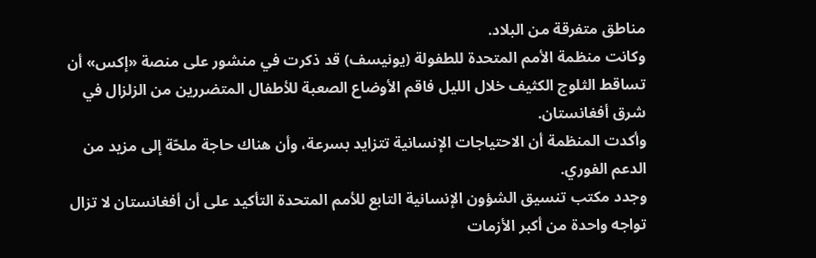مناطق متفرقة من البلاد.
وكانت منظمة الأمم المتحدة للطفولة (يونيسف) قد ذكرت في منشور على منصة «إكس» أن تساقط الثلوج الكثيف خلال الليل فاقم الأوضاع الصعبة للأطفال المتضررين من الزلزال في شرق أفغانستان.
وأكدت المنظمة أن الاحتياجات الإنسانية تتزايد بسرعة، وأن هناك حاجة ملحّة إلى مزيد من الدعم الفوري.
وجدد مكتب تنسيق الشؤون الإنسانية التابع للأمم المتحدة التأكيد على أن أفغانستان لا تزال تواجه واحدة من أكبر الأزمات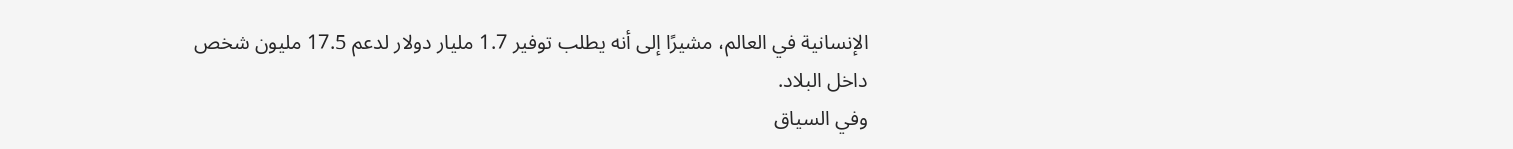الإنسانية في العالم، مشيرًا إلى أنه يطلب توفير 1.7 مليار دولار لدعم 17.5 مليون شخص داخل البلاد.
وفي السياق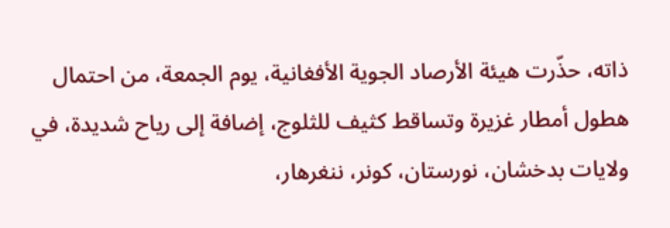ذاته، حذّرت هيئة الأرصاد الجوية الأفغانية، يوم الجمعة، من احتمال هطول أمطار غزيرة وتساقط كثيف للثلوج، إضافة إلى رياح شديدة، في ولايات بدخشان، نورستان، كونر، ننغرهار،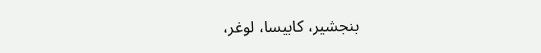بنجشير، كابيسا، لوغر،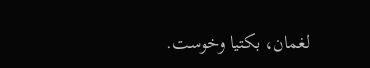لغمان، بكتيا وخوست.